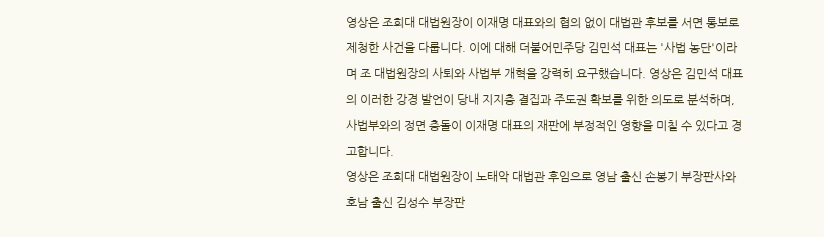영상은 조희대 대법원장이 이재명 대표와의 협의 없이 대법관 후보를 서면 통보로 제청한 사건을 다룹니다. 이에 대해 더불어민주당 김민석 대표는 '사법 농단'이라며 조 대법원장의 사퇴와 사법부 개혁을 강력히 요구했습니다. 영상은 김민석 대표의 이러한 강경 발언이 당내 지지층 결집과 주도권 확보를 위한 의도로 분석하며, 사법부와의 정면 충돌이 이재명 대표의 재판에 부정적인 영향을 미칠 수 있다고 경고합니다.
영상은 조희대 대법원장이 노태악 대법관 후임으로 영남 출신 손봉기 부장판사와 호남 출신 김성수 부장판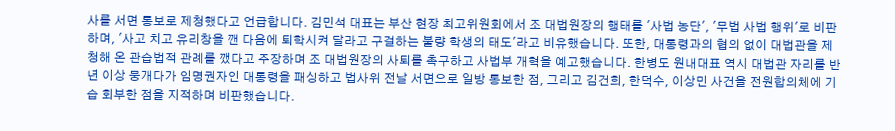사를 서면 통보로 제청했다고 언급합니다. 김민석 대표는 부산 현장 최고위원회에서 조 대법원장의 행태를 '사법 농단', '무법 사법 행위'로 비판하며, '사고 치고 유리창을 깬 다음에 퇴학시켜 달라고 구걸하는 불량 학생의 태도'라고 비유했습니다. 또한, 대통령과의 협의 없이 대법관을 제청해 온 관습법적 관례를 깼다고 주장하며 조 대법원장의 사퇴를 촉구하고 사법부 개혁을 예고했습니다. 한병도 원내대표 역시 대법관 자리를 반년 이상 뭉개다가 임명권자인 대통령을 패싱하고 법사위 전날 서면으로 일방 통보한 점, 그리고 김건희, 한덕수, 이상민 사건을 전원합의체에 기습 회부한 점을 지적하며 비판했습니다.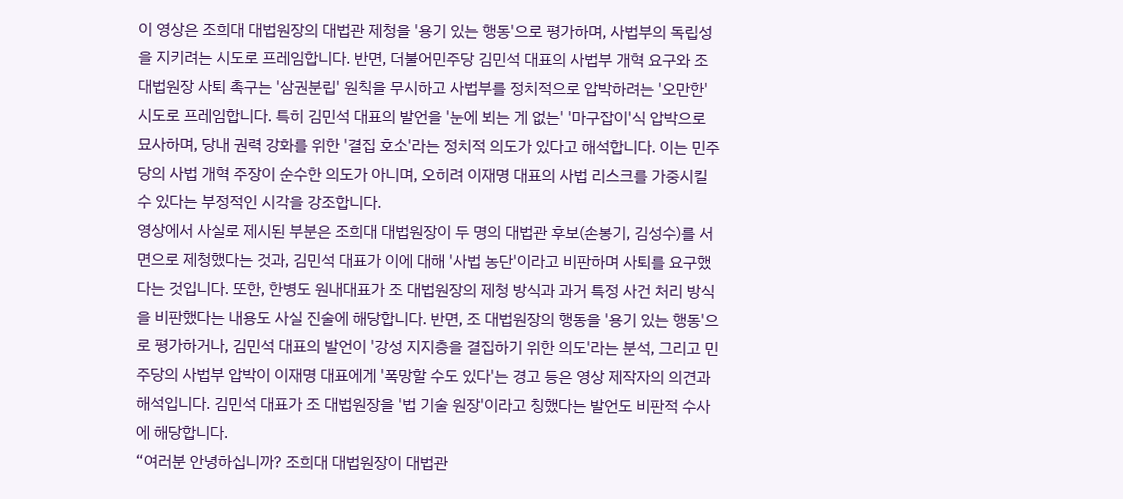이 영상은 조희대 대법원장의 대법관 제청을 '용기 있는 행동'으로 평가하며, 사법부의 독립성을 지키려는 시도로 프레임합니다. 반면, 더불어민주당 김민석 대표의 사법부 개혁 요구와 조 대법원장 사퇴 촉구는 '삼권분립' 원칙을 무시하고 사법부를 정치적으로 압박하려는 '오만한' 시도로 프레임합니다. 특히 김민석 대표의 발언을 '눈에 뵈는 게 없는' '마구잡이'식 압박으로 묘사하며, 당내 권력 강화를 위한 '결집 호소'라는 정치적 의도가 있다고 해석합니다. 이는 민주당의 사법 개혁 주장이 순수한 의도가 아니며, 오히려 이재명 대표의 사법 리스크를 가중시킬 수 있다는 부정적인 시각을 강조합니다.
영상에서 사실로 제시된 부분은 조희대 대법원장이 두 명의 대법관 후보(손봉기, 김성수)를 서면으로 제청했다는 것과, 김민석 대표가 이에 대해 '사법 농단'이라고 비판하며 사퇴를 요구했다는 것입니다. 또한, 한병도 원내대표가 조 대법원장의 제청 방식과 과거 특정 사건 처리 방식을 비판했다는 내용도 사실 진술에 해당합니다. 반면, 조 대법원장의 행동을 '용기 있는 행동'으로 평가하거나, 김민석 대표의 발언이 '강성 지지층을 결집하기 위한 의도'라는 분석, 그리고 민주당의 사법부 압박이 이재명 대표에게 '폭망할 수도 있다'는 경고 등은 영상 제작자의 의견과 해석입니다. 김민석 대표가 조 대법원장을 '법 기술 원장'이라고 칭했다는 발언도 비판적 수사에 해당합니다.
“여러분 안녕하십니까? 조희대 대법원장이 대법관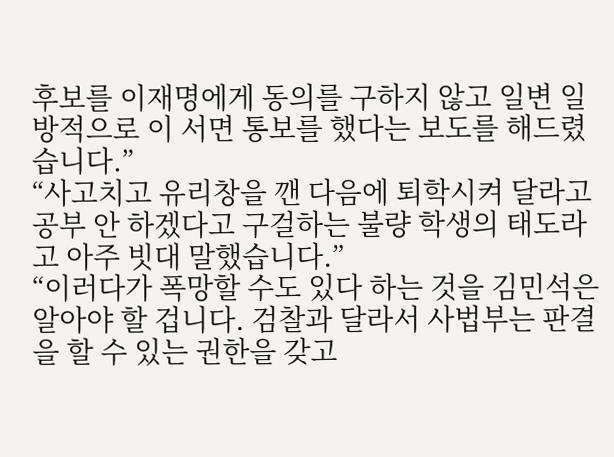후보를 이재명에게 동의를 구하지 않고 일변 일방적으로 이 서면 통보를 했다는 보도를 해드렸습니다.”
“사고치고 유리창을 깬 다음에 퇴학시켜 달라고 공부 안 하겠다고 구걸하는 불량 학생의 태도라고 아주 빗대 말했습니다.”
“이러다가 폭망할 수도 있다 하는 것을 김민석은 알아야 할 겁니다. 검찰과 달라서 사법부는 판결을 할 수 있는 권한을 갖고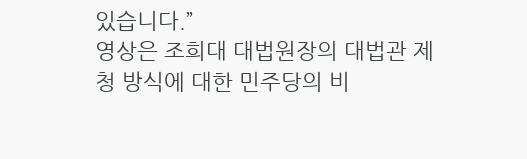있습니다.”
영상은 조희대 대법원장의 대법관 제청 방식에 대한 민주당의 비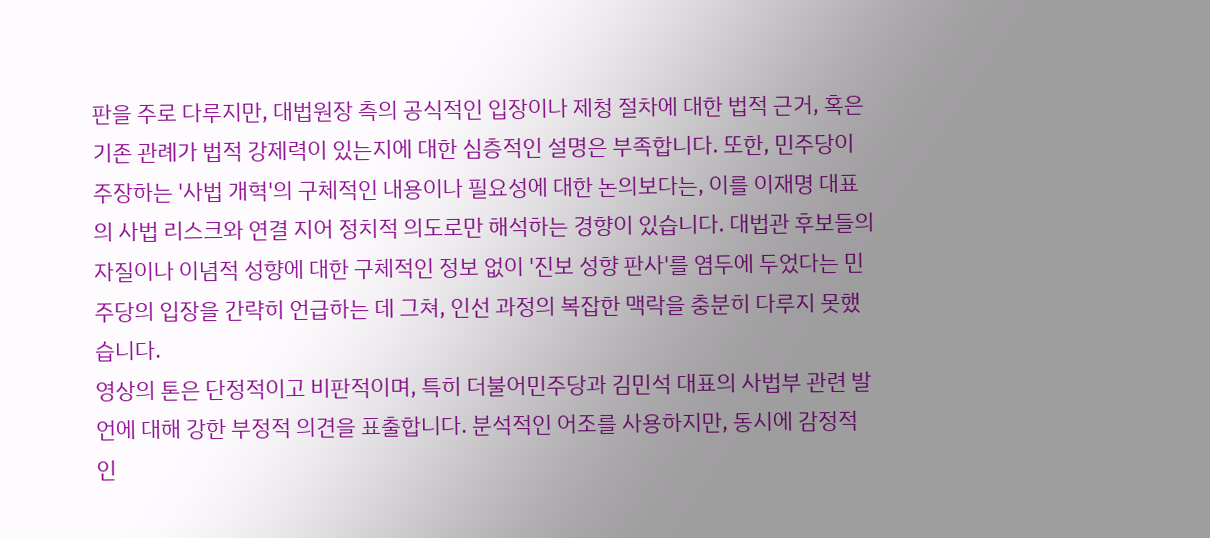판을 주로 다루지만, 대법원장 측의 공식적인 입장이나 제청 절차에 대한 법적 근거, 혹은 기존 관례가 법적 강제력이 있는지에 대한 심층적인 설명은 부족합니다. 또한, 민주당이 주장하는 '사법 개혁'의 구체적인 내용이나 필요성에 대한 논의보다는, 이를 이재명 대표의 사법 리스크와 연결 지어 정치적 의도로만 해석하는 경향이 있습니다. 대법관 후보들의 자질이나 이념적 성향에 대한 구체적인 정보 없이 '진보 성향 판사'를 염두에 두었다는 민주당의 입장을 간략히 언급하는 데 그쳐, 인선 과정의 복잡한 맥락을 충분히 다루지 못했습니다.
영상의 톤은 단정적이고 비판적이며, 특히 더불어민주당과 김민석 대표의 사법부 관련 발언에 대해 강한 부정적 의견을 표출합니다. 분석적인 어조를 사용하지만, 동시에 감정적인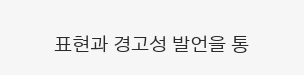표현과 경고성 발언을 통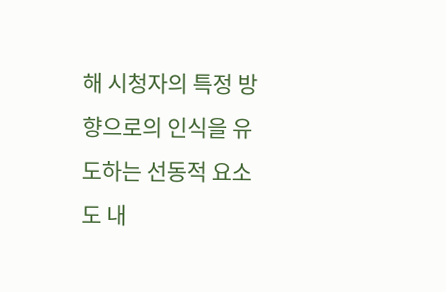해 시청자의 특정 방향으로의 인식을 유도하는 선동적 요소도 내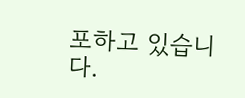포하고 있습니다.